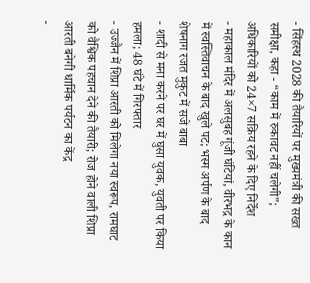- सिंहस्थ 2028 की तैयारियों पर मुख्यमंत्री की सख्त समीक्षा, कहा - “काम में रुकावट नहीं चलेगी”; अधिकारियों को 24×7 सक्रिय रहने के दिए निर्देश
- महाकाल मंदिर में अलसुबह गूंजी घंटियां, वीरभद्र के कान में स्वस्तिवाचन के बाद खुले पट; भस्म अर्पण के बाद शेषनाग रजत मुकुट में सजे बाबा
- शादी से मना करने पर घर में घुसा युवक, युवती पर किया हमला; 48 घंटे में गिरफ्तार
- उज्जैन में शिप्रा आरती को मिलेगा नया स्वरूप, रामघाट को वैश्विक पहचान देने की तैयारी; रोज होने वाली शिप्रा आरती बनेगी धार्मिक पर्यटन का केंद्र
-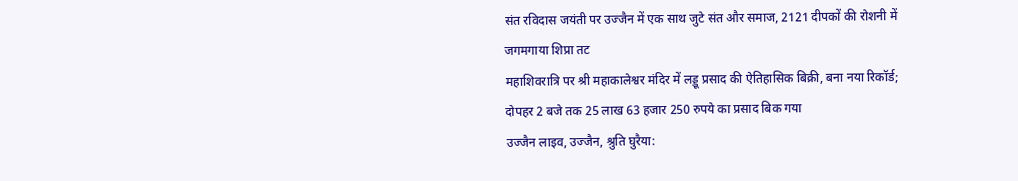संत रविदास जयंती पर उज्जैन में एक साथ जुटे संत और समाज, 2121 दीपकों की रोशनी में जगमगाया शिप्रा तट
महाशिवरात्रि पर श्री महाकालेश्वर मंदिर में लड्डू प्रसाद की ऐतिहासिक बिक्री, बना नया रिकॉर्ड; दोपहर 2 बजे तक 25 लाख 63 हजार 250 रुपये का प्रसाद बिक गया
उज्जैन लाइव, उज्जैन, श्रुति घुरैया: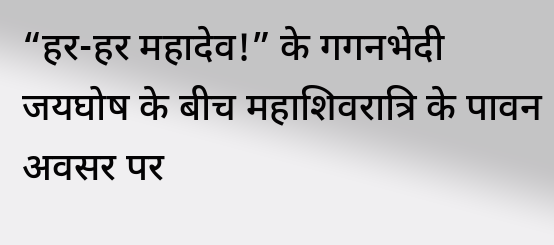“हर-हर महादेव!” के गगनभेदी जयघोष के बीच महाशिवरात्रि के पावन अवसर पर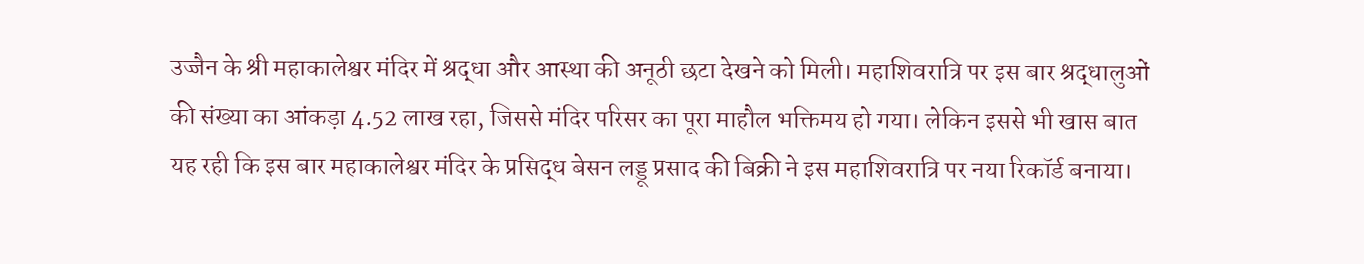उज्जैन के श्री महाकालेश्वर मंदिर में श्रद्धा और आस्था की अनूठी छटा देखने को मिली। महाशिवरात्रि पर इस बार श्रद्धालुओं की संख्या का आंकड़ा 4.52 लाख रहा, जिससे मंदिर परिसर का पूरा माहौल भक्तिमय हो गया। लेकिन इससे भी खास बात यह रही कि इस बार महाकालेश्वर मंदिर के प्रसिद्ध बेसन लड्डू प्रसाद की बिक्री ने इस महाशिवरात्रि पर नया रिकॉर्ड बनाया।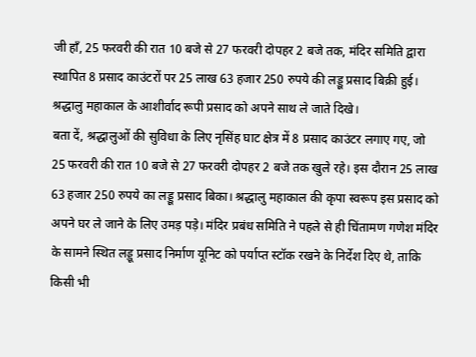जी हाँ, 25 फरवरी की रात 10 बजे से 27 फरवरी दोपहर 2 बजे तक, मंदिर समिति द्वारा स्थापित 8 प्रसाद काउंटरों पर 25 लाख 63 हजार 250 रुपये की लड्डू प्रसाद बिक्री हुई। श्रद्धालु महाकाल के आशीर्वाद रूपी प्रसाद को अपने साथ ले जाते दिखे।
बता दें, श्रद्धालुओं की सुविधा के लिए नृसिंह घाट क्षेत्र में 8 प्रसाद काउंटर लगाए गए, जो 25 फरवरी की रात 10 बजे से 27 फरवरी दोपहर 2 बजे तक खुले रहे। इस दौरान 25 लाख 63 हजार 250 रुपये का लड्डू प्रसाद बिका। श्रद्धालु महाकाल की कृपा स्वरूप इस प्रसाद को अपने घर ले जाने के लिए उमड़ पड़े। मंदिर प्रबंध समिति ने पहले से ही चिंतामण गणेश मंदिर के सामने स्थित लड्डू प्रसाद निर्माण यूनिट को पर्याप्त स्टॉक रखने के निर्देश दिए थे, ताकि किसी भी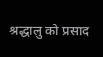श्रद्धालु को प्रसाद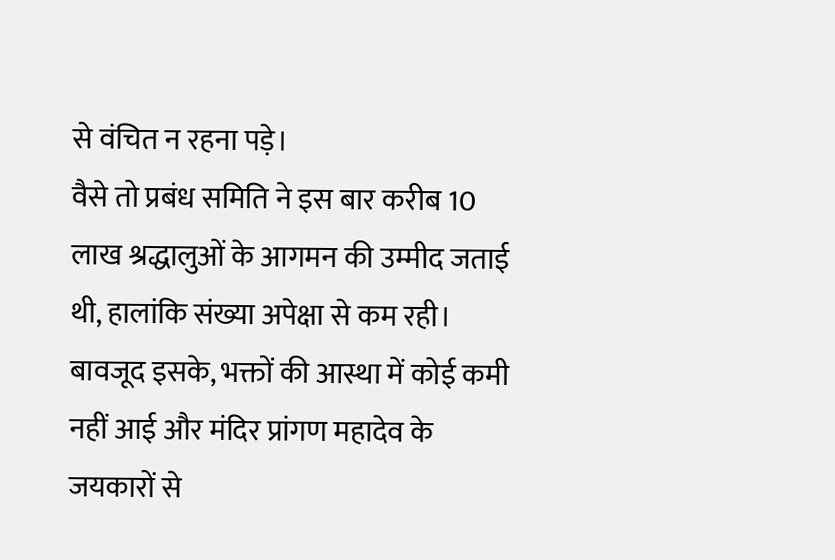से वंचित न रहना पड़े।
वैसे तो प्रबंध समिति ने इस बार करीब 10 लाख श्रद्धालुओं के आगमन की उम्मीद जताई थी, हालांकि संख्या अपेक्षा से कम रही। बावजूद इसके, भक्तों की आस्था में कोई कमी नहीं आई और मंदिर प्रांगण महादेव के जयकारों से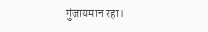गुंजायमान रहा।